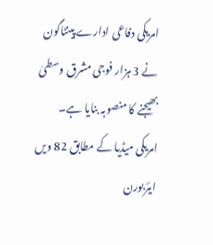امریکی دفاعی ادارے پینٹاگون نے 3 ہزار فوجی مشرق وسطیٰ بھیجنے کا منصوبہ بنایا ہے۔
امریکی میڈیا کے مطابق 82 ویں ایئربورن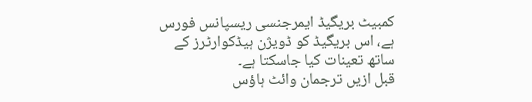کمبیٹ بریگیڈ ایمرجنسی ریسپانس فورس ہے، اس بریگیڈ کو ڈویژن ہیڈکوارٹرز کے ساتھ تعینات کیا جاسکتا ہے۔
قبل ازیں ترجمان وائٹ ہاؤس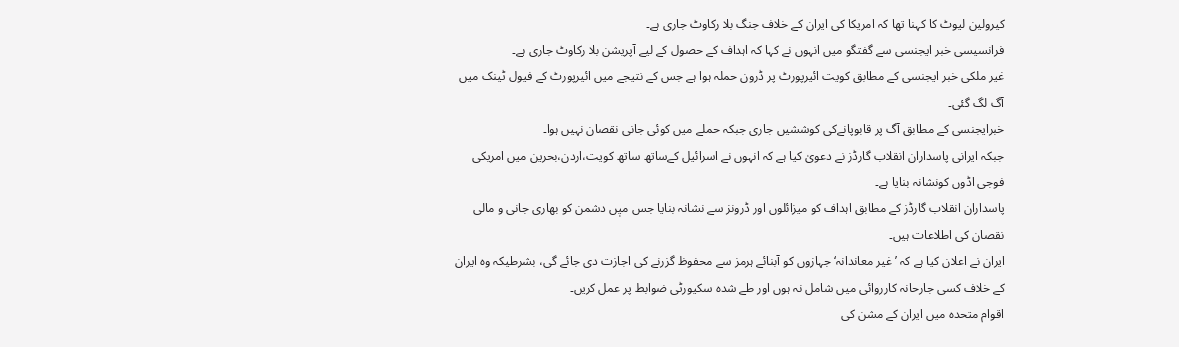کیرولین لیوٹ کا کہنا تھا کہ امریکا کی ایران کے خلاف جنگ بلا رکاوٹ جاری ہے۔
فرانسیسی خبر ایجنسی سے گفتگو میں انہوں نے کہا کہ اہداف کے حصول کے لیے آپریشن بلا رکاوٹ جاری ہے۔
غیر ملکی خبر ایجنسی کے مطابق کویت ائیرپورٹ پر ڈرون حملہ ہوا ہے جس کے نتیجے میں ائیرپورٹ کے فیول ٹینک میں آگ لگ گئی۔
خبرایجنسی کے مطابق آگ پر قابوپانےکی کوششیں جاری جبکہ حملے میں کوئی جانی نقصان نہیں ہوا۔
جبکہ ایرانی پاسداران انقلاب گارڈز نے دعویٰ کیا ہے کہ انہوں نے اسرائیل کےساتھ ساتھ کویت،اردن،بحرین میں امریکی فوجی اڈوں کونشانہ بنایا ہے۔
پاسداران انقلاب گارڈز کے مطابق اہداف کو میزائلوں اور ڈرونز سے نشانہ بنایا جس میٖں دشمن کو بھاری جانی و مالی نقصان کی اطلاعات ہیں۔
ایران نے اعلان کیا ہے کہ ’غیر معاندانہ‘ جہازوں کو آبنائے ہرمز سے محفوظ گزرنے کی اجازت دی جائے گی، بشرطیکہ وہ ایران کے خلاف کسی جارحانہ کارروائی میں شامل نہ ہوں اور طے شدہ سکیورٹی ضوابط پر عمل کریں۔
اقوام متحدہ میں ایران کے مشن کی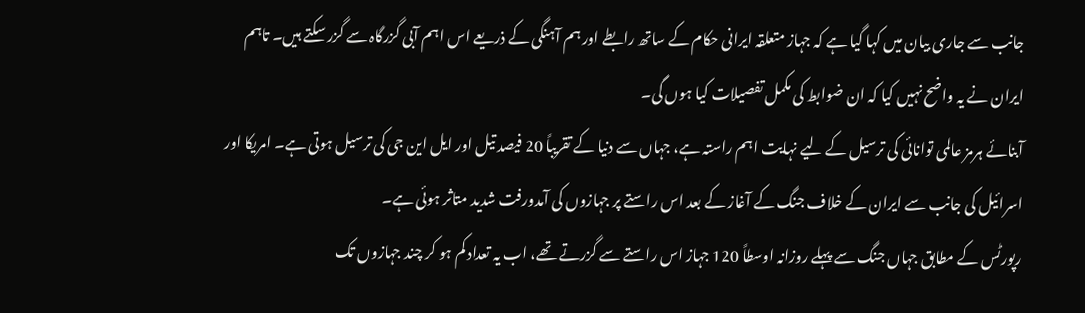جانب سے جاری بیان میں کہا گیا ہے کہ جہاز متعلقہ ایرانی حکام کے ساتھ رابطے اور ہم آہنگی کے ذریعے اس اہم آبی گزرگاہ سے گزر سکتے ہیں۔ تاہم ایران نے یہ واضح نہیں کیا کہ ان ضوابط کی مکمل تفصیلات کیا ہوں گی۔
آبنائے ہرمز عالمی توانائی کی ترسیل کے لیے نہایت اہم راستہ ہے، جہاں سے دنیا کے تقریباً 20 فیصد تیل اور ایل این جی کی ترسیل ہوتی ہے۔ امریکا اور اسرائیل کی جانب سے ایران کے خلاف جنگ کے آغاز کے بعد اس راستے پر جہازوں کی آمدورفت شدید متاثر ہوئی ہے۔
رپورٹس کے مطابق جہاں جنگ سے پہلے روزانہ اوسطاً 120 جہاز اس راستے سے گزرتے تھے، اب یہ تعداد کم ہو کر چند جہازوں تک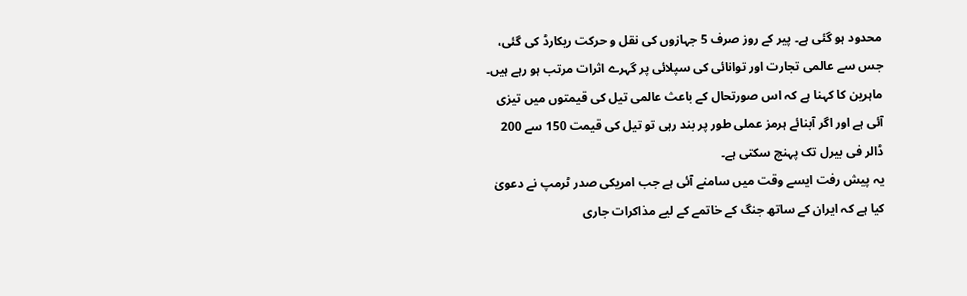محدود ہو گئی ہے۔ پیر کے روز صرف 5 جہازوں کی نقل و حرکت ریکارڈ کی گئی، جس سے عالمی تجارت اور توانائی کی سپلائی پر گہرے اثرات مرتب ہو رہے ہیں۔
ماہرین کا کہنا ہے کہ اس صورتحال کے باعث عالمی تیل کی قیمتوں میں تیزی آئی ہے اور اگر آبنائے ہرمز عملی طور پر بند رہی تو تیل کی قیمت 150 سے 200 ڈالر فی بیرل تک پہنچ سکتی ہے۔
یہ پیش رفت ایسے وقت میں سامنے آئی ہے جب امریکی صدر ٹرمپ نے دعویٰ کیا ہے کہ ایران کے ساتھ جنگ کے خاتمے کے لیے مذاکرات جاری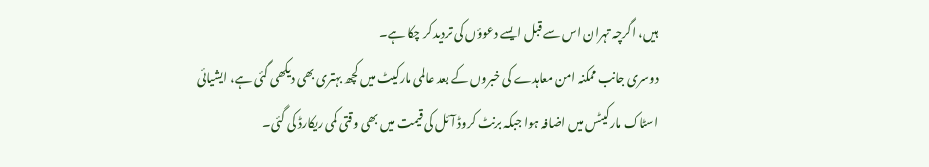ہیں، اگرچہ تہران اس سے قبل ایسے دعوؤں کی تردید کر چکا ہے۔
دوسری جانب ممکنہ امن معاہدے کی خبروں کے بعد عالمی مارکیٹ میں کچھ بہتری بھی دیکھی گئی ہے، ایشیائی اسٹاک مارکیٹس میں اضافہ ہوا جبکہ برنٹ کروڈ آئل کی قیمت میں بھی وقتی کمی ریکارڈ کی گئی۔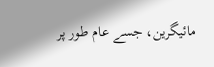مائیگرین، جسے عام طور پر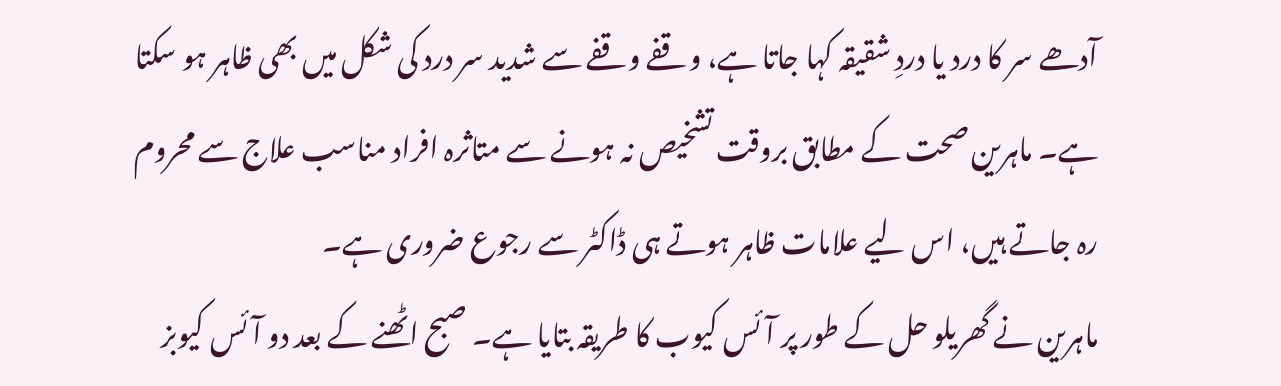آدھے سر کا درد یا دردِ شقیقہ کہا جاتا ہے، وقفے وقفے سے شدید سر درد کی شکل میں بھی ظاہر ہو سکتا ہے۔ ماہرین صحت کے مطابق بروقت تشخیص نہ ہونے سے متاثرہ افراد مناسب علاج سے محروم رہ جاتے ہیں، اس لیے علامات ظاہر ہوتے ہی ڈاکٹر سے رجوع ضروری ہے۔
ماہرین نے گھریلو حل کے طور پر آئس کیوب کا طریقہ بتایا ہے۔ صبح اٹھنے کے بعد دو آئس کیوبز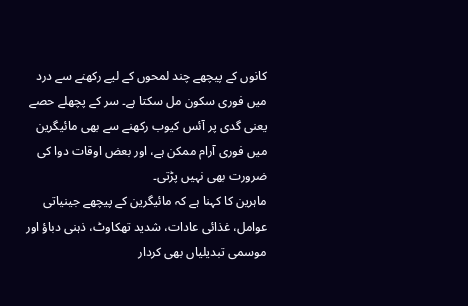کانوں کے پیچھے چند لمحوں کے لیے رکھنے سے درد میں فوری سکون مل سکتا ہے۔ سر کے پچھلے حصے یعنی گدی پر آئس کیوب رکھنے سے بھی مائیگرین میں فوری آرام ممکن ہے، اور بعض اوقات دوا کی ضرورت بھی نہیں پڑتی۔
ماہرین کا کہنا ہے کہ مائیگرین کے پیچھے جینیاتی عوامل، غذائی عادات، شدید تھکاوٹ، ذہنی دباؤ اور موسمی تبدیلیاں بھی کردار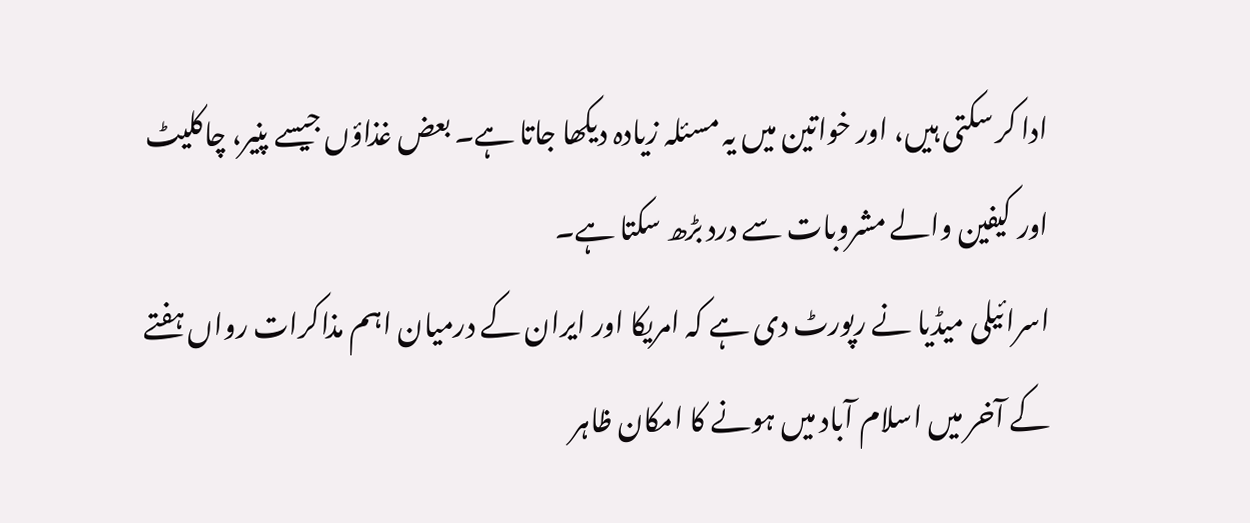ادا کر سکتی ہیں، اور خواتین میں یہ مسئلہ زیادہ دیکھا جاتا ہے۔ بعض غذاؤں جیسے پنیر، چاکلیٹ اور کیفین والے مشروبات سے درد بڑھ سکتا ہے۔
اسرائیلی میڈیا نے رپورٹ دی ہے کہ امریکا اور ایران کے درمیان اہم مذاکرات رواں ہفتے کے آخر میں اسلام آباد میں ہونے کا امکان ظاہر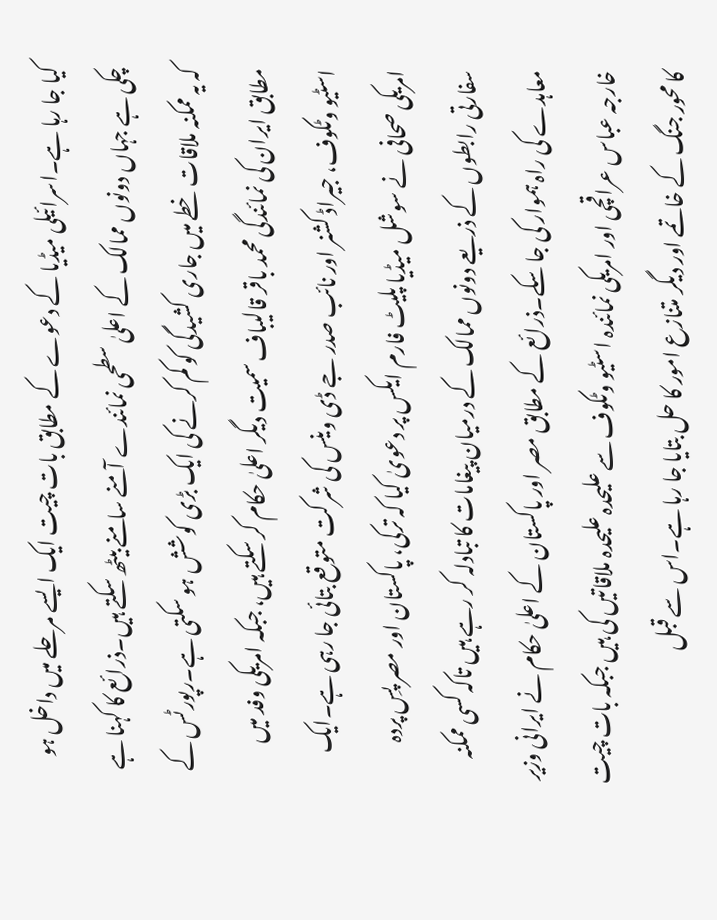کیا جا رہا ہے۔اسرائیلی میڈیا کے دعوے کے مطابق بات چیت ایک ایسے مرحلے میں داخل ہو چکی ہے جہاں دونوں ممالک کے اعلیٰ سطحی نمائندے آمنے سامنے بیٹھ سکتے ہیں۔ذرائع کا کہنا ہے کہ یہ ممکنہ ملاقات خطے میں جاری کشیدگی کو کم کرنے کی ایک بڑی کوشش ہو سکتی ہے۔رپورٹس کے مطابق ایران کی نمائندگی محمد باقر قالیباف سمیت دیگر اعلیٰ حکام کر سکتے ہیں، جبکہ امریکی وفد میں اسٹیو وٹکوف، جیراڈ کشنر اور نائب صدر جے ڈی وینس کی شرکت متوقع بتائی جا رہی ہے۔ایک امریکی صحافی نے سوشل میڈیا پلیٹ فارم ایکس پر دعویٰ کیا کہ ترکی، پاکستان اور مصر پسِ پردہ سفارتی رابطوں کے ذریعے دونوں ممالک کے درمیان پیغامات کا تبادلہ کر رہے ہیں تاکہ کسی ممکنہ معاہدے کی راہ ہموار کی جا سکے۔ذرائع کے مطابق مصر اور پاکستان کے اعلیٰ حکام نے ایرانی وزیر خارجہ عباس عراقچی اور امریکی نمائندہ اسٹیو وٹکوف سے علیحدہ علیحدہ ملاقاتیں کی ہیں جبکہ بات چیت کا محور جنگ کے خاتمے اور دیگر متنازع امور کا حل بتایا جا رہا ہے۔اس سے قبل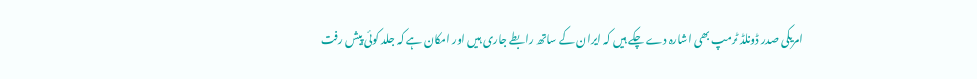امریکی صدر ڈونلڈ ٹرمپ بھی اشارہ دے چکے ہیں کہ ایران کے ساتھ رابطے جاری ہیں اور امکان ہے کہ جلد کوئی پیش رفت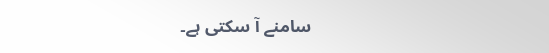سامنے آ سکتی ہے۔